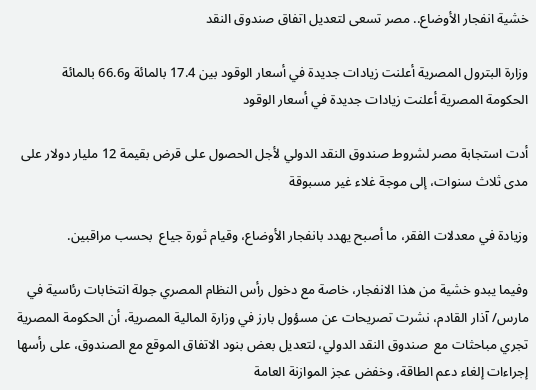خشية انفجار الأوضاع.. مصر تسعى لتعديل اتفاق صندوق النقد

وزارة البترول المصرية أعلنت زيادات جديدة في أسعار الوقود بين 17.4 بالمائة و66.6 بالمائة
الحكومة المصرية أعلنت زيادات جديدة في أسعار الوقود

أدت استجابة مصر لشروط صندوق النقد الدولي لأجل الحصول على قرض بقيمة 12 مليار دولار على مدى ثلاث سنوات، إلى موجة غلاء غير مسبوقة

وزيادة في معدلات الفقر، ما أصبح يهدد بانفجار الأوضاع، وقيام ثورة جياع  بحسب مراقبين.

وفيما يبدو خشية من هذا الانفجار، خاصة مع دخول رأس النظام المصري جولة انتخابات رئاسية في مارس/ آذار القادم، نشرت تصريحات عن مسؤول بارز في وزارة المالية المصرية، أن الحكومة المصرية تجري مباحثات مع  صندوق النقد الدولي، لتعديل بعض بنود الاتفاق الموقع مع الصندوق، على رأسها إجراءات إلغاء دعم الطاقة، وخفض عجز الموازنة العامة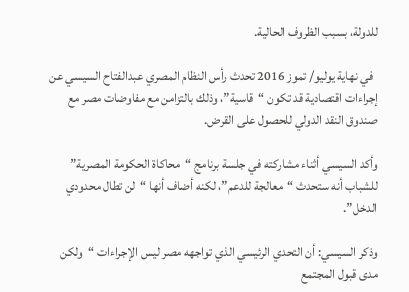للدولة، بسبب الظروف الحالية.

  في نهاية يوليو/ تموز 2016 تحدث رأس النظام المصري عبدالفتاح السيسي عن إجراءات اقتصادية قد تكون “قاسية”، وذلك بالتزامن مع مفاوضات مصر مع صندوق النقد الدولي للحصول على القرض.

وأكد السيسي أثناء مشاركته في جلسة برنامج “محاكاة الحكومة المصرية” للشباب أنه ستحدث “معالجة للدعم”، لكنه أضاف أنها “لن تطال محدودي الدخل”.

وذكر السيسي: أن التحدي الرئيسي الذي تواجهه مصر ليس الإجراءات “ولكن مدى قبول المجتمع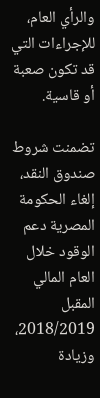والرأي العام، للإجراءات التي قد تكون صعبة أو قاسية.

تضمنت شروط صندوق النقد، إلغاء الحكومة المصرية دعم الوقود خلال العام المالي المقبل 2018/2019، وزيادة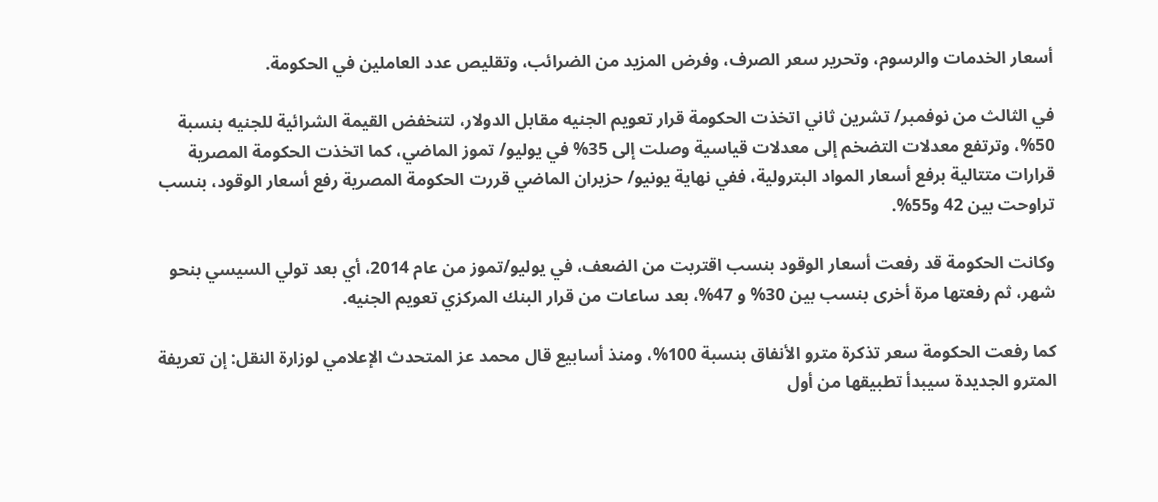أسعار الخدمات والرسوم، وتحرير سعر الصرف، وفرض المزيد من الضرائب، وتقليص عدد العاملين في الحكومة.

في الثالث من نوفمبر/ تشرين ثاني اتخذت الحكومة قرار تعويم الجنيه مقابل الدولار، لتنخفض القيمة الشرائية للجنيه بنسبة 50%، وترتفع معدلات التضخم إلى معدلات قياسية وصلت إلى 35% في يوليو/ تموز الماضي، كما اتخذت الحكومة المصرية قرارات متتالية برفع أسعار المواد البترولية، ففي نهاية يونيو/ حزيران الماضي قررت الحكومة المصرية رفع أسعار الوقود، بنسب تراوحت بين 42 و55%.

وكانت الحكومة قد رفعت أسعار الوقود بنسب اقتربت من الضعف، في يوليو/تموز من عام 2014، أي بعد تولي السيسي بنحو شهر، ثم رفعتها مرة أخرى بنسب بين 30% و 47%، بعد ساعات من قرار البنك المركزي تعويم الجنيه.

كما رفعت الحكومة سعر تذكرة مترو الأنفاق بنسبة 100%، ومنذ أسابيع قال محمد عز المتحدث الإعلامي لوزارة النقل: إن تعريفة المترو الجديدة سيبدأ تطبيقها من أول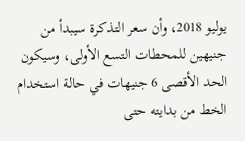يوليو 2018، وأن سعر التذكرة سيبدأ من جنيهين للمحطات التسع الأولى، وسيكون الحد الأقصى 6 جنيهات في حالة استخدام الخط من بدايته حتى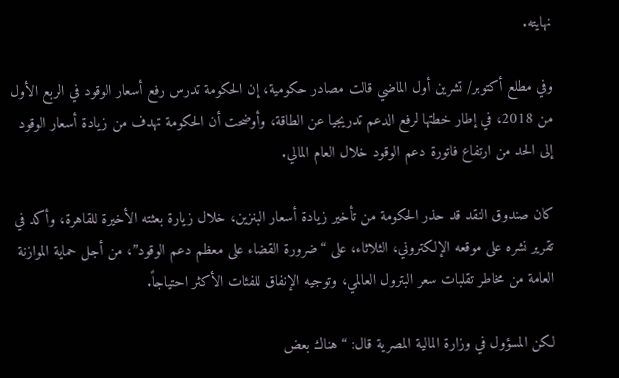نهايته.

وفي مطلع أكتوبر/ تشرين أول الماضي قالت مصادر حكومية، إن الحكومة تدرس رفع أسعار الوقود في الربع الأول من 2018، في إطار خطتها لرفع الدعم تدريجيا عن الطاقة، وأوضحت أن الحكومة تهدف من زيادة أسعار الوقود إلى الحد من ارتفاع فاتورة دعم الوقود خلال العام المالي.

كان صندوق النقد قد حذر الحكومة من تأخير زيادة أسعار البنزين، خلال زيارة بعثته الأخيرة للقاهرة، وأكد في تقرير نشره على موقعه الإلكتروني، الثلاثاء، على “ضرورة القضاء على معظم دعم الوقود”، من أجل حماية الموازنة العامة من مخاطر تقلبات سعر البترول العالمي، وتوجيه الإنفاق للفئات الأكثر احتياجاً.

لكن المسؤول في وزارة المالية المصرية قال: “هناك بعض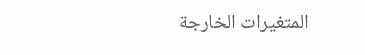المتغيرات الخارجة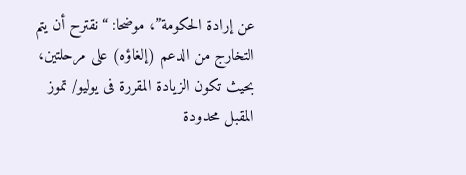عن إرادة الحكومة”، موضحا: “نقترح أن يتم التخارج من الدعم (إلغاؤه) على مرحلتين، بحيث تكون الزيادة المقررة فى يوليو/ تموز المقبل محدودة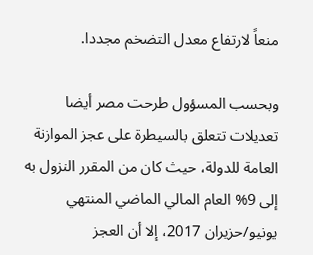منعاً لارتفاع معدل التضخم مجددا.

وبحسب المسؤول طرحت مصر أيضا تعديلات تتعلق بالسيطرة على عجز الموازنة العامة للدولة، حيث كان من المقرر النزول به إلى 9% العام المالي الماضي المنتهي يونيو/حزيران 2017، إلا أن العجز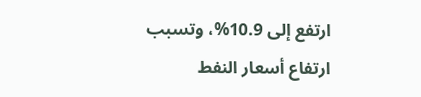ارتفع إلى 10.9%، وتسبب ارتفاع أسعار النفط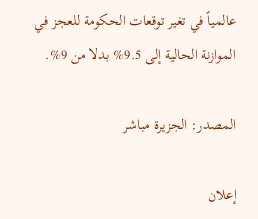عالمياً في تغير توقعات الحكومة للعجز في الموازنة الحالية إلى 9.5% بدلا من 9%.

المصدر: الجزيرة مباشر

إعلان